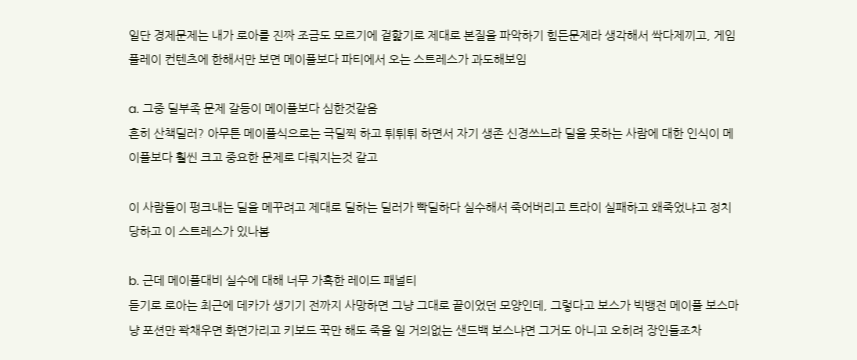일단 경제문제는 내가 로아를 진짜 조금도 모르기에 겉핥기로 제대로 본질을 파악하기 힘든문제라 생각해서 싹다제끼고, 게임 플레이 컨텐츠에 한해서만 보면 메이플보다 파티에서 오는 스트레스가 과도해보임

a. 그중 딜부족 문제 갈등이 메이플보다 심한것같음
흔히 산책딜러? 아무튼 메이플식으로는 극딜찍 하고 튀튀튀 하면서 자기 생존 신경쓰느라 딜을 못하는 사람에 대한 인식이 메이플보다 훨씬 크고 중요한 문제로 다뤄지는것 같고

이 사람들이 펑크내는 딜을 메꾸려고 제대로 딜하는 딜러가 빡딜하다 실수해서 죽어버리고 트라이 실패하고 왜죽었냐고 정치당하고 이 스트레스가 있나봄

b. 근데 메이플대비 실수에 대해 너무 가혹한 레이드 패널티
듣기로 로아는 최근에 데카가 생기기 전까지 사망하면 그냥 그대로 끝이었던 모양인데, 그렇다고 보스가 빅뱅전 메이플 보스마냥 포션만 꽉채우면 화면가리고 키보드 꾹만 해도 죽을 일 거의없는 샌드백 보스냐면 그거도 아니고 오히려 장인들조차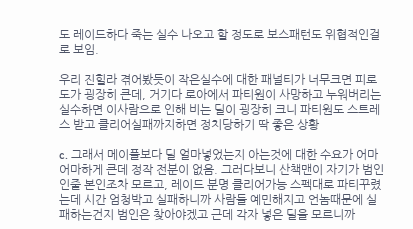도 레이드하다 죽는 실수 나오고 할 정도로 보스패턴도 위협적인걸로 보임.

우리 진힐라 겪어봤듯이 작은실수에 대한 패널티가 너무크면 피로도가 굉장히 큰데, 거기다 로아에서 파티원이 사망하고 누워버리는 실수하면 이사람으로 인해 비는 딜이 굉장히 크니 파티원도 스트레스 받고 클리어실패까지하면 정치당하기 딱 좋은 상황

c. 그래서 메이플보다 딜 얼마넣었는지 아는것에 대한 수요가 어마어마하게 큰데 정작 전분이 없음. 그러다보니 산책맨이 자기가 범인인줄 본인조차 모르고, 레이드 분명 클리어가능 스펙대로 파티꾸렸는데 시간 엄청박고 실패하니까 사람들 예민해지고 언놈때문에 실패하는건지 범인은 찾아야겠고 근데 각자 넣은 딜을 모르니까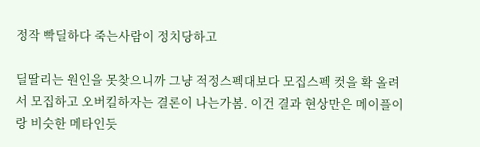정작 빡딜하다 죽는사람이 정치당하고

딜딸리는 원인을 못찾으니까 그냥 적정스펙대보다 모집스펙 컷을 확 올려서 모집하고 오버킬하자는 결론이 나는가봄. 이건 결과 현상만은 메이플이랑 비슷한 메타인듯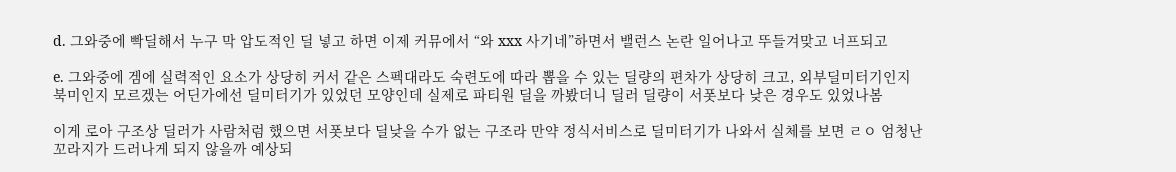d. 그와중에 빡딜해서 누구 막 압도적인 딜 넣고 하면 이제 커뮤에서 “와 xxx 사기네”하면서 밸런스 논란 일어나고 뚜들겨맞고 너프되고

e. 그와중에 겜에 실력적인 요소가 상당히 커서 같은 스펙대라도 숙련도에 따라 뽑을 수 있는 딜량의 편차가 상당히 크고, 외부딜미터기인지 북미인지 모르겠는 어딘가에선 딜미터기가 있었던 모양인데 실제로 파티원 딜을 까봤더니 딜러 딜량이 서폿보다 낮은 경우도 있었나봄

이게 로아 구조상 딜러가 사람처럼 했으면 서폿보다 딜낮을 수가 없는 구조라 만약 정식서비스로 딜미터기가 나와서 실체를 보면 ㄹㅇ 엄청난 꼬라지가 드러나게 되지 않을까 예상되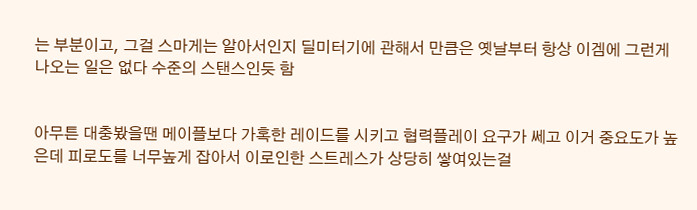는 부분이고, 그걸 스마게는 알아서인지 딜미터기에 관해서 만큼은 옛날부터 항상 이겜에 그런게 나오는 일은 없다 수준의 스탠스인듯 함


아무튼 대충봤을땐 메이플보다 가혹한 레이드를 시키고 협력플레이 요구가 쎄고 이거 중요도가 높은데 피로도를 너무높게 잡아서 이로인한 스트레스가 상당히 쌓여있는걸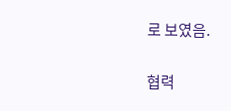로 보였음.

협력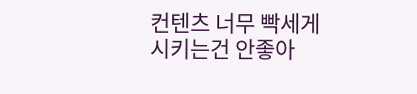컨텐츠 너무 빡세게 시키는건 안좋아